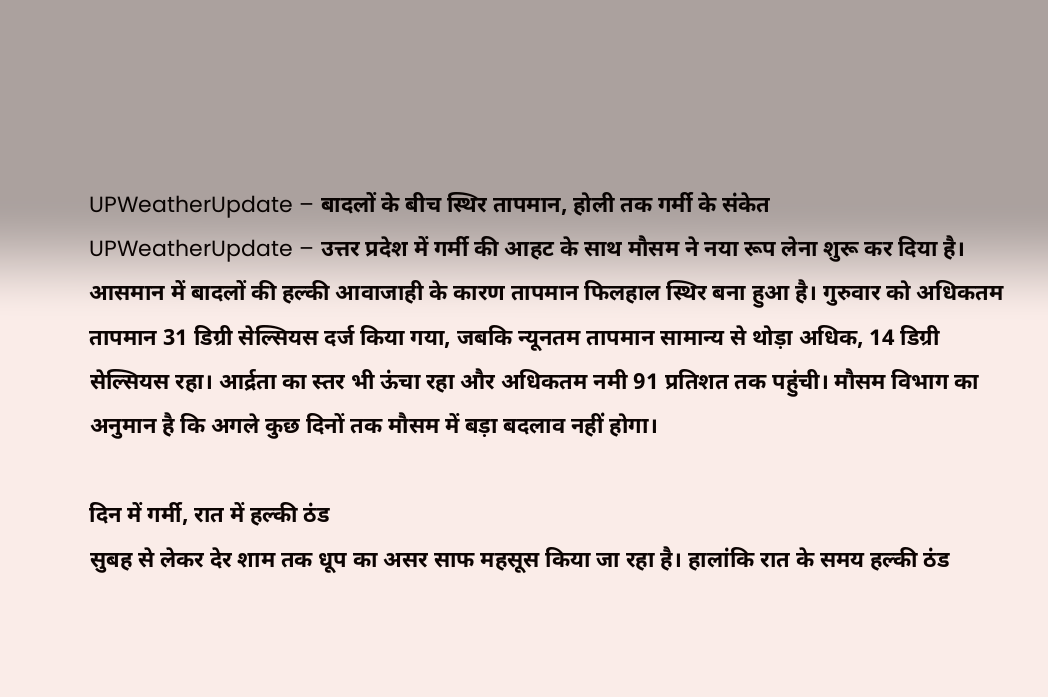UPWeatherUpdate – बादलों के बीच स्थिर तापमान, होली तक गर्मी के संकेत
UPWeatherUpdate – उत्तर प्रदेश में गर्मी की आहट के साथ मौसम ने नया रूप लेना शुरू कर दिया है। आसमान में बादलों की हल्की आवाजाही के कारण तापमान फिलहाल स्थिर बना हुआ है। गुरुवार को अधिकतम तापमान 31 डिग्री सेल्सियस दर्ज किया गया, जबकि न्यूनतम तापमान सामान्य से थोड़ा अधिक, 14 डिग्री सेल्सियस रहा। आर्द्रता का स्तर भी ऊंचा रहा और अधिकतम नमी 91 प्रतिशत तक पहुंची। मौसम विभाग का अनुमान है कि अगले कुछ दिनों तक मौसम में बड़ा बदलाव नहीं होगा।

दिन में गर्मी, रात में हल्की ठंड
सुबह से लेकर देर शाम तक धूप का असर साफ महसूस किया जा रहा है। हालांकि रात के समय हल्की ठंड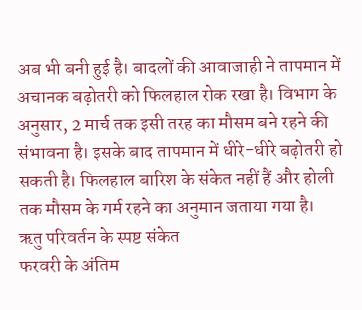अब भी बनी हुई है। बादलों की आवाजाही ने तापमान में अचानक बढ़ोतरी को फिलहाल रोक रखा है। विभाग के अनुसार, 2 मार्च तक इसी तरह का मौसम बने रहने की संभावना है। इसके बाद तापमान में धीरे-धीरे बढ़ोतरी हो सकती है। फिलहाल बारिश के संकेत नहीं हैं और होली तक मौसम के गर्म रहने का अनुमान जताया गया है।
ऋतु परिवर्तन के स्पष्ट संकेत
फरवरी के अंतिम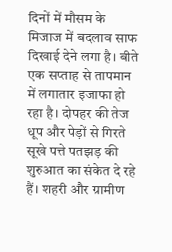दिनों में मौसम के मिजाज में बदलाव साफ दिखाई देने लगा है। बीते एक सप्ताह से तापमान में लगातार इजाफा हो रहा है। दोपहर की तेज धूप और पेड़ों से गिरते सूखे पत्ते पतझड़ की शुरुआत का संकेत दे रहे हैं। शहरी और ग्रामीण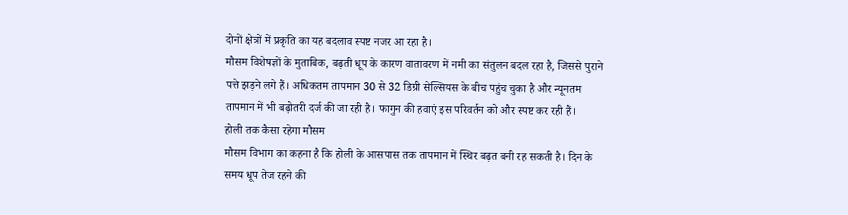दोनों क्षेत्रों में प्रकृति का यह बदलाव स्पष्ट नजर आ रहा है।
मौसम विशेषज्ञों के मुताबिक, बढ़ती धूप के कारण वातावरण में नमी का संतुलन बदल रहा है, जिससे पुराने पत्ते झड़ने लगे हैं। अधिकतम तापमान 30 से 32 डिग्री सेल्सियस के बीच पहुंच चुका है और न्यूनतम तापमान में भी बढ़ोतरी दर्ज की जा रही है। फागुन की हवाएं इस परिवर्तन को और स्पष्ट कर रही हैं।
होली तक कैसा रहेगा मौसम
मौसम विभाग का कहना है कि होली के आसपास तक तापमान में स्थिर बढ़त बनी रह सकती है। दिन के समय धूप तेज रहने की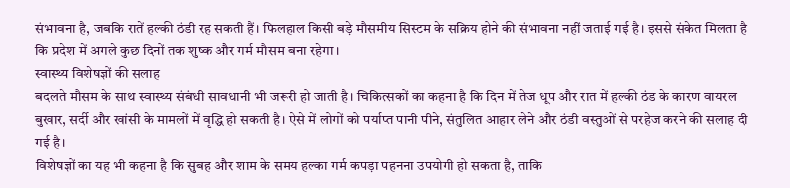संभावना है, जबकि रातें हल्की ठंडी रह सकती हैं। फिलहाल किसी बड़े मौसमीय सिस्टम के सक्रिय होने की संभावना नहीं जताई गई है। इससे संकेत मिलता है कि प्रदेश में अगले कुछ दिनों तक शुष्क और गर्म मौसम बना रहेगा।
स्वास्थ्य विशेषज्ञों की सलाह
बदलते मौसम के साथ स्वास्थ्य संबंधी सावधानी भी जरूरी हो जाती है। चिकित्सकों का कहना है कि दिन में तेज धूप और रात में हल्की ठंड के कारण वायरल बुखार, सर्दी और खांसी के मामलों में वृद्धि हो सकती है। ऐसे में लोगों को पर्याप्त पानी पीने, संतुलित आहार लेने और ठंडी वस्तुओं से परहेज करने की सलाह दी गई है।
विशेषज्ञों का यह भी कहना है कि सुबह और शाम के समय हल्का गर्म कपड़ा पहनना उपयोगी हो सकता है, ताकि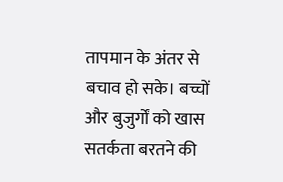तापमान के अंतर से बचाव हो सके। बच्चों और बुजुर्गों को खास सतर्कता बरतने की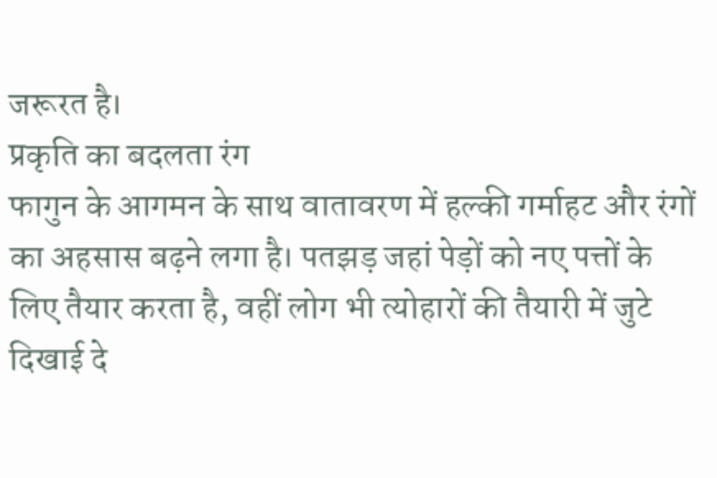जरूरत है।
प्रकृति का बदलता रंग
फागुन के आगमन के साथ वातावरण में हल्की गर्माहट और रंगों का अहसास बढ़ने लगा है। पतझड़ जहां पेड़ों को नए पत्तों के लिए तैयार करता है, वहीं लोग भी त्योहारों की तैयारी में जुटे दिखाई दे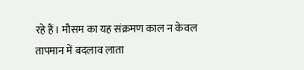रहे हैं। मौसम का यह संक्रमण काल न केवल तापमान में बदलाव लाता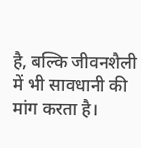है, बल्कि जीवनशैली में भी सावधानी की मांग करता है।